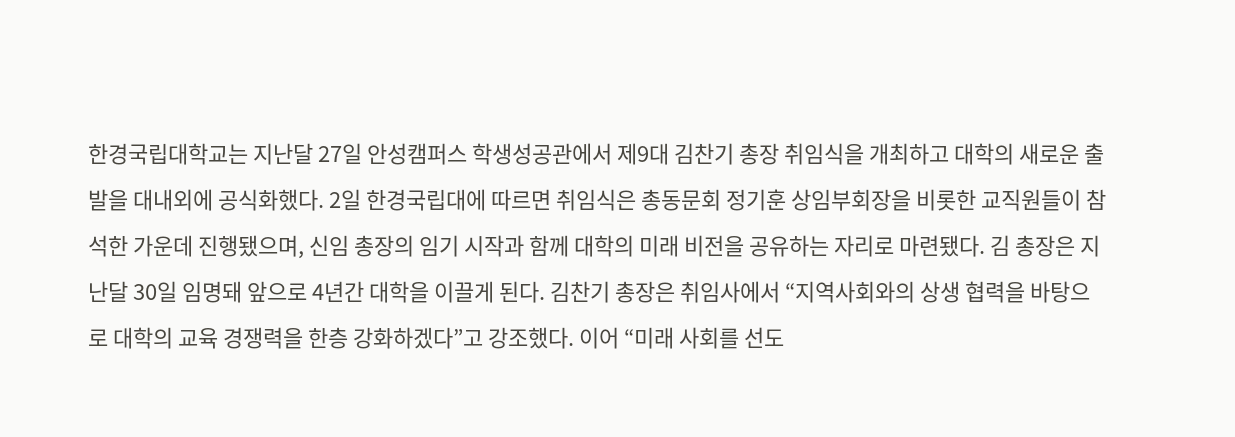한경국립대학교는 지난달 27일 안성캠퍼스 학생성공관에서 제9대 김찬기 총장 취임식을 개최하고 대학의 새로운 출발을 대내외에 공식화했다. 2일 한경국립대에 따르면 취임식은 총동문회 정기훈 상임부회장을 비롯한 교직원들이 참석한 가운데 진행됐으며, 신임 총장의 임기 시작과 함께 대학의 미래 비전을 공유하는 자리로 마련됐다. 김 총장은 지난달 30일 임명돼 앞으로 4년간 대학을 이끌게 된다. 김찬기 총장은 취임사에서 “지역사회와의 상생 협력을 바탕으로 대학의 교육 경쟁력을 한층 강화하겠다”고 강조했다. 이어 “미래 사회를 선도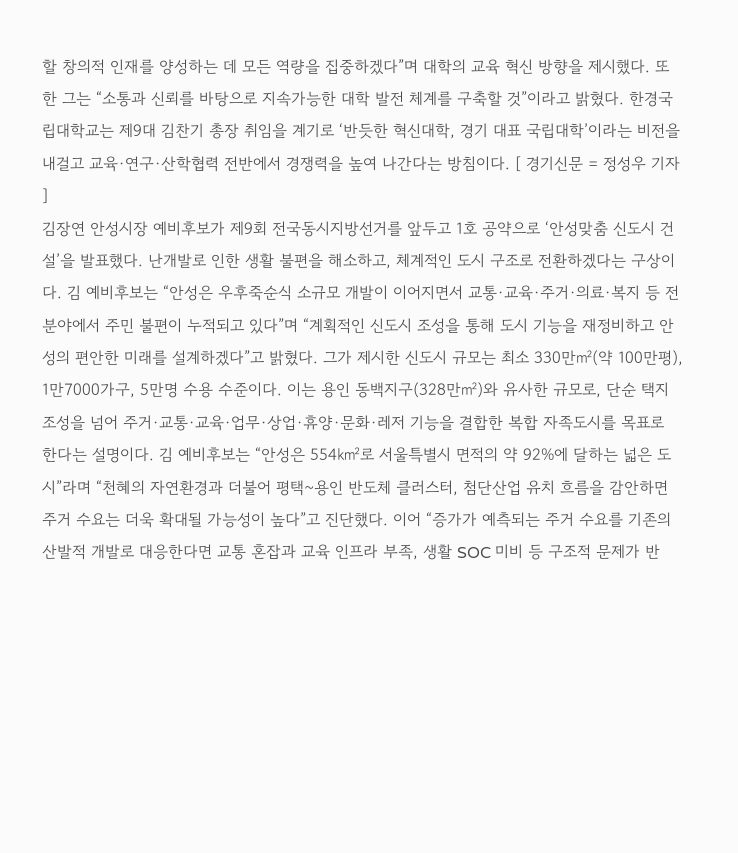할 창의적 인재를 양성하는 데 모든 역량을 집중하겠다”며 대학의 교육 혁신 방향을 제시했다. 또한 그는 “소통과 신뢰를 바탕으로 지속가능한 대학 발전 체계를 구축할 것”이라고 밝혔다. 한경국립대학교는 제9대 김찬기 총장 취임을 계기로 ‘반듯한 혁신대학, 경기 대표 국립대학’이라는 비전을 내걸고 교육·연구·산학협력 전반에서 경쟁력을 높여 나간다는 방침이다. [ 경기신문 = 정성우 기자 ]
김장연 안성시장 예비후보가 제9회 전국동시지방선거를 앞두고 1호 공약으로 ‘안성맞춤 신도시 건설’을 발표했다. 난개발로 인한 생활 불편을 해소하고, 체계적인 도시 구조로 전환하겠다는 구상이다. 김 예비후보는 “안성은 우후죽순식 소규모 개발이 이어지면서 교통·교육·주거·의료·복지 등 전 분야에서 주민 불편이 누적되고 있다”며 “계획적인 신도시 조성을 통해 도시 기능을 재정비하고 안성의 편안한 미래를 설계하겠다”고 밝혔다. 그가 제시한 신도시 규모는 최소 330만㎡(약 100만평), 1만7000가구, 5만명 수용 수준이다. 이는 용인 동백지구(328만㎡)와 유사한 규모로, 단순 택지 조성을 넘어 주거·교통·교육·업무·상업·휴양·문화·레저 기능을 결합한 복합 자족도시를 목표로 한다는 설명이다. 김 예비후보는 “안성은 554㎢로 서울특별시 면적의 약 92%에 달하는 넓은 도시”라며 “천혜의 자연환경과 더불어 평택~용인 반도체 클러스터, 첨단산업 유치 흐름을 감안하면 주거 수요는 더욱 확대될 가능성이 높다”고 진단했다. 이어 “증가가 예측되는 주거 수요를 기존의 산발적 개발로 대응한다면 교통 혼잡과 교육 인프라 부족, 생활 SOC 미비 등 구조적 문제가 반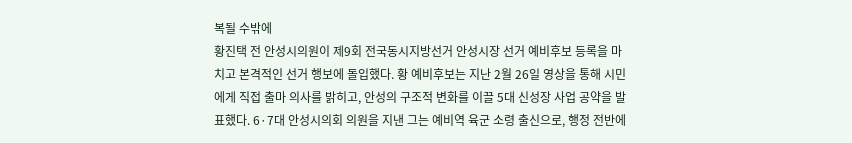복될 수밖에
황진택 전 안성시의원이 제9회 전국동시지방선거 안성시장 선거 예비후보 등록을 마치고 본격적인 선거 행보에 돌입했다. 황 예비후보는 지난 2월 26일 영상을 통해 시민에게 직접 출마 의사를 밝히고, 안성의 구조적 변화를 이끌 5대 신성장 사업 공약을 발표했다. 6·7대 안성시의회 의원을 지낸 그는 예비역 육군 소령 출신으로, 행정 전반에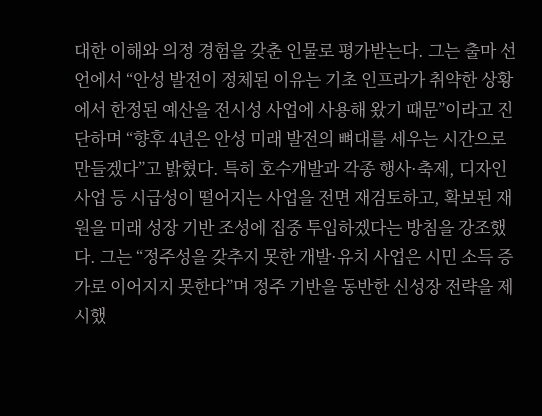대한 이해와 의정 경험을 갖춘 인물로 평가받는다. 그는 출마 선언에서 “안성 발전이 정체된 이유는 기초 인프라가 취약한 상황에서 한정된 예산을 전시성 사업에 사용해 왔기 때문”이라고 진단하며 “향후 4년은 안성 미래 발전의 뼈대를 세우는 시간으로 만들겠다”고 밝혔다. 특히 호수개발과 각종 행사·축제, 디자인 사업 등 시급성이 떨어지는 사업을 전면 재검토하고, 확보된 재원을 미래 성장 기반 조성에 집중 투입하겠다는 방침을 강조했다. 그는 “정주성을 갖추지 못한 개발·유치 사업은 시민 소득 증가로 이어지지 못한다”며 정주 기반을 동반한 신성장 전략을 제시했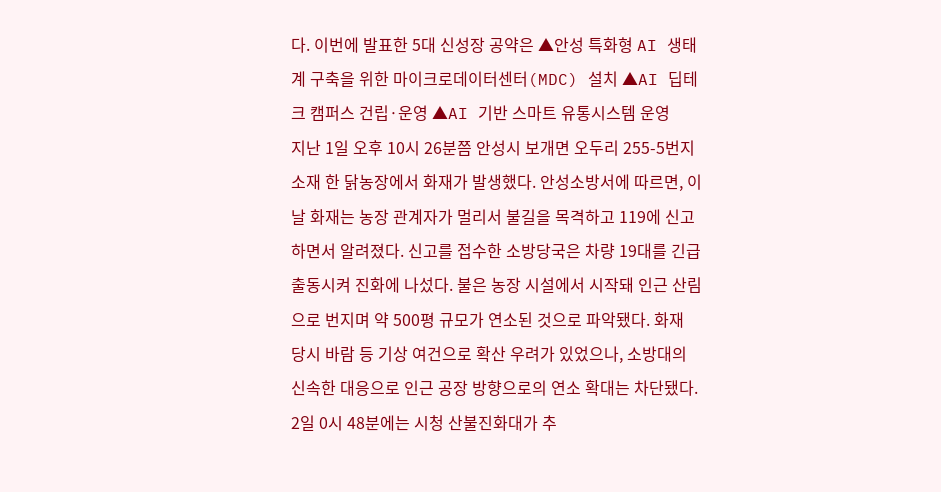다. 이번에 발표한 5대 신성장 공약은 ▲안성 특화형 AI 생태계 구축을 위한 마이크로데이터센터(MDC) 설치 ▲AI 딥테크 캠퍼스 건립·운영 ▲AI 기반 스마트 유통시스템 운영
지난 1일 오후 10시 26분쯤 안성시 보개면 오두리 255-5번지 소재 한 닭농장에서 화재가 발생했다. 안성소방서에 따르면, 이날 화재는 농장 관계자가 멀리서 불길을 목격하고 119에 신고하면서 알려졌다. 신고를 접수한 소방당국은 차량 19대를 긴급 출동시켜 진화에 나섰다. 불은 농장 시설에서 시작돼 인근 산림으로 번지며 약 500평 규모가 연소된 것으로 파악됐다. 화재 당시 바람 등 기상 여건으로 확산 우려가 있었으나, 소방대의 신속한 대응으로 인근 공장 방향으로의 연소 확대는 차단됐다. 2일 0시 48분에는 시청 산불진화대가 추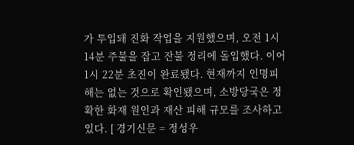가 투입돼 진화 작업을 지원했으며, 오전 1시 14분 주불을 잡고 잔불 정리에 돌입했다. 이어 1시 22분 초진이 완료됐다. 현재까지 인명피해는 없는 것으로 확인됐으며, 소방당국은 정확한 화재 원인과 재산 피해 규모를 조사하고 있다. [ 경기신문 = 정성우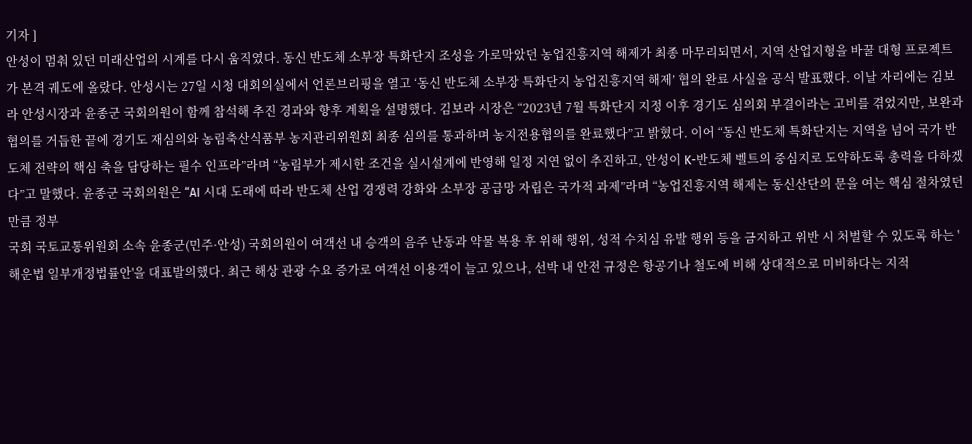기자 ]
안성이 멈춰 있던 미래산업의 시계를 다시 움직였다. 동신 반도체 소부장 특화단지 조성을 가로막았던 농업진흥지역 해제가 최종 마무리되면서, 지역 산업지형을 바꿀 대형 프로젝트가 본격 궤도에 올랐다. 안성시는 27일 시청 대회의실에서 언론브리핑을 열고 ‘동신 반도체 소부장 특화단지 농업진흥지역 해제’ 협의 완료 사실을 공식 발표했다. 이날 자리에는 김보라 안성시장과 윤종군 국회의원이 함께 참석해 추진 경과와 향후 계획을 설명했다. 김보라 시장은 “2023년 7월 특화단지 지정 이후 경기도 심의회 부결이라는 고비를 겪었지만, 보완과 협의를 거듭한 끝에 경기도 재심의와 농림축산식품부 농지관리위원회 최종 심의를 통과하며 농지전용협의를 완료했다”고 밝혔다. 이어 “동신 반도체 특화단지는 지역을 넘어 국가 반도체 전략의 핵심 축을 담당하는 필수 인프라”라며 “농림부가 제시한 조건을 실시설계에 반영해 일정 지연 없이 추진하고, 안성이 K-반도체 벨트의 중심지로 도약하도록 총력을 다하겠다”고 말했다. 윤종군 국회의원은 “AI 시대 도래에 따라 반도체 산업 경쟁력 강화와 소부장 공급망 자립은 국가적 과제”라며 “농업진흥지역 해제는 동신산단의 문을 여는 핵심 절차였던 만큼 정부
국회 국토교통위원회 소속 윤종군(민주·안성) 국회의원이 여객선 내 승객의 음주 난동과 약물 복용 후 위해 행위, 성적 수치심 유발 행위 등을 금지하고 위반 시 처벌할 수 있도록 하는 '해운법 일부개정법률안'을 대표발의했다. 최근 해상 관광 수요 증가로 여객선 이용객이 늘고 있으나, 선박 내 안전 규정은 항공기나 철도에 비해 상대적으로 미비하다는 지적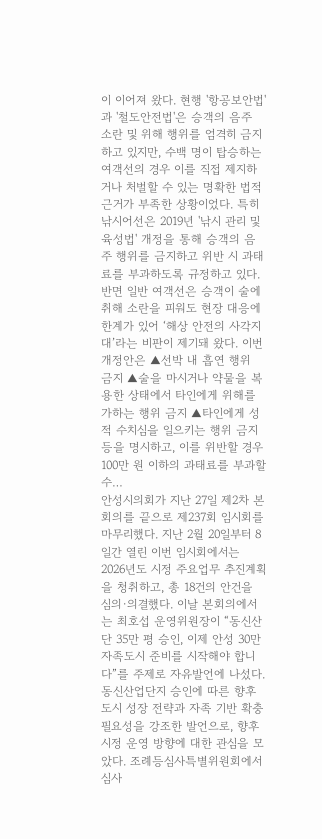이 이어져 왔다. 현행 '항공보안법'과 '철도안전법'은 승객의 음주 소란 및 위해 행위를 엄격히 금지하고 있지만, 수백 명이 탑승하는 여객선의 경우 이를 직접 제지하거나 처벌할 수 있는 명확한 법적 근거가 부족한 상황이었다. 특히 낚시어선은 2019년 '낚시 관리 및 육성법' 개정을 통해 승객의 음주 행위를 금지하고 위반 시 과태료를 부과하도록 규정하고 있다. 반면 일반 여객선은 승객이 술에 취해 소란을 피워도 현장 대응에 한계가 있어 ‘해상 안전의 사각지대’라는 비판이 제기돼 왔다. 이번 개정안은 ▲선박 내 흡연 행위 금지 ▲술을 마시거나 약물을 복용한 상태에서 타인에게 위해를 가하는 행위 금지 ▲타인에게 성적 수치심을 일으키는 행위 금지 등을 명시하고, 이를 위반할 경우 100만 원 이하의 과태료를 부과할 수…
안성시의회가 지난 27일 제2차 본회의를 끝으로 제237회 임시회를 마무리했다. 지난 2월 20일부터 8일간 열린 이번 임시회에서는 2026년도 시정 주요업무 추진계획을 청취하고, 총 18건의 안건을 심의·의결했다. 이날 본회의에서는 최호섭 운영위원장이 “동신산단 35만 평 승인, 이제 안성 30만 자족도시 준비를 시작해야 합니다”를 주제로 자유발언에 나섰다. 동신산업단지 승인에 따른 향후 도시 성장 전략과 자족 기반 확충 필요성을 강조한 발언으로, 향후 시정 운영 방향에 대한 관심을 모았다. 조례등심사특별위원회에서 심사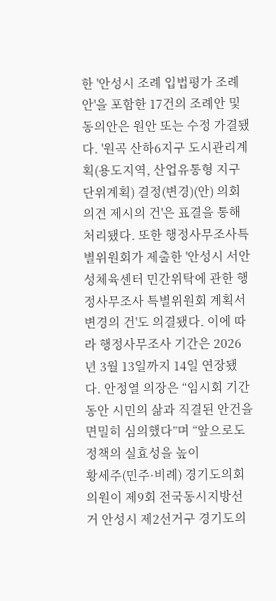한 '안성시 조례 입법평가 조례안'을 포함한 17건의 조례안 및 동의안은 원안 또는 수정 가결됐다. '원곡 산하6지구 도시관리계획(용도지역, 산업유통형 지구단위계획) 결정(변경)(안) 의회의견 제시의 건'은 표결을 통해 처리됐다. 또한 행정사무조사특별위원회가 제출한 '안성시 서안성체육센터 민간위탁에 관한 행정사무조사 특별위원회 계획서 변경의 건'도 의결됐다. 이에 따라 행정사무조사 기간은 2026년 3월 13일까지 14일 연장됐다. 안정열 의장은 “임시회 기간 동안 시민의 삶과 직결된 안건을 면밀히 심의했다”며 “앞으로도 정책의 실효성을 높이
황세주(민주·비례) 경기도의회 의원이 제9회 전국동시지방선거 안성시 제2선거구 경기도의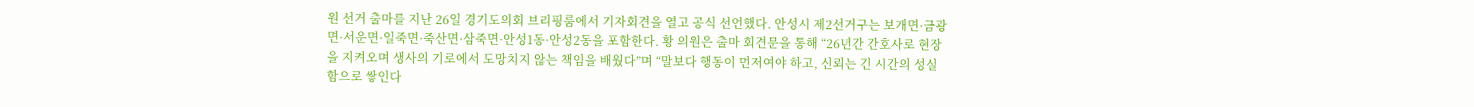원 선거 출마를 지난 26일 경기도의회 브리핑룸에서 기자회견을 열고 공식 선언했다. 안성시 제2선거구는 보개면·금광면·서운면·일죽면·죽산면·삼죽면·안성1동·안성2동을 포함한다. 황 의원은 출마 회견문을 통해 “26년간 간호사로 현장을 지켜오며 생사의 기로에서 도망치지 않는 책임을 배웠다”며 “말보다 행동이 먼저여야 하고, 신뢰는 긴 시간의 성실함으로 쌓인다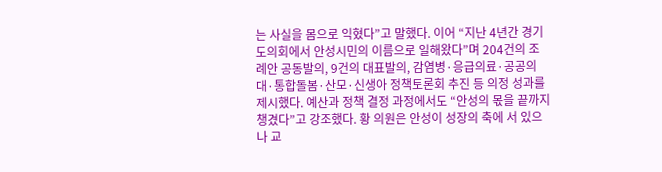는 사실을 몸으로 익혔다”고 말했다. 이어 “지난 4년간 경기도의회에서 안성시민의 이름으로 일해왔다”며 204건의 조례안 공동발의, 9건의 대표발의, 감염병·응급의료·공공의대·통합돌봄·산모·신생아 정책토론회 추진 등 의정 성과를 제시했다. 예산과 정책 결정 과정에서도 “안성의 몫을 끝까지 챙겼다”고 강조했다. 황 의원은 안성이 성장의 축에 서 있으나 교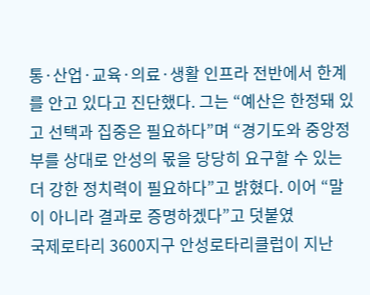통·산업·교육·의료·생활 인프라 전반에서 한계를 안고 있다고 진단했다. 그는 “예산은 한정돼 있고 선택과 집중은 필요하다”며 “경기도와 중앙정부를 상대로 안성의 몫을 당당히 요구할 수 있는 더 강한 정치력이 필요하다”고 밝혔다. 이어 “말이 아니라 결과로 증명하겠다”고 덧붙였
국제로타리 3600지구 안성로타리클럽이 지난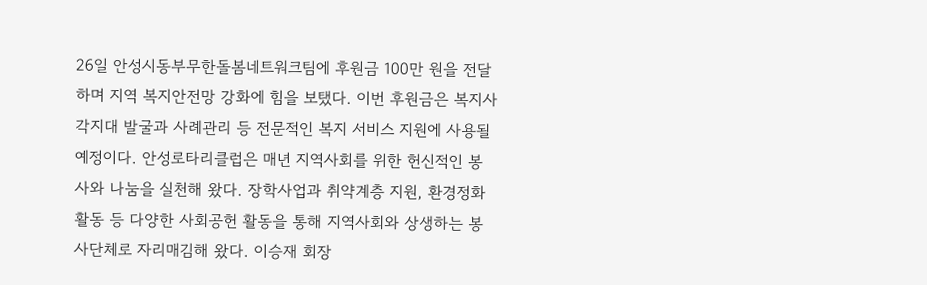26일 안성시동부무한돌봄네트워크팀에 후원금 100만 원을 전달하며 지역 복지안전망 강화에 힘을 보탰다. 이번 후원금은 복지사각지대 발굴과 사례관리 등 전문적인 복지 서비스 지원에 사용될 예정이다. 안성로타리클럽은 매년 지역사회를 위한 헌신적인 봉사와 나눔을 실천해 왔다. 장학사업과 취약계층 지원, 환경정화 활동 등 다양한 사회공헌 활동을 통해 지역사회와 상생하는 봉사단체로 자리매김해 왔다. 이승재 회장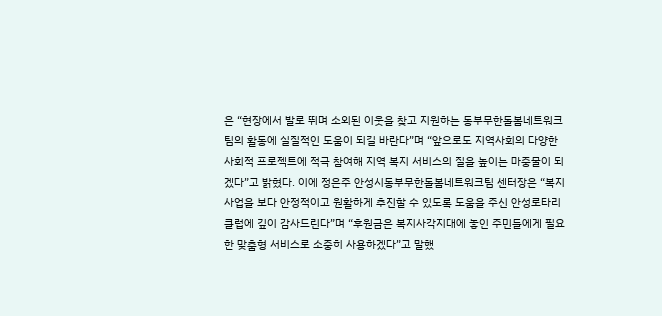은 “현장에서 발로 뛰며 소외된 이웃을 찾고 지원하는 동부무한돌봄네트워크팀의 활동에 실질적인 도움이 되길 바란다”며 “앞으로도 지역사회의 다양한 사회적 프로젝트에 적극 참여해 지역 복지 서비스의 질을 높이는 마중물이 되겠다”고 밝혔다. 이에 정은주 안성시동부무한돌봄네트워크팀 센터장은 “복지 사업을 보다 안정적이고 원활하게 추진할 수 있도록 도움을 주신 안성로타리클럽에 깊이 감사드린다”며 “후원금은 복지사각지대에 놓인 주민들에게 필요한 맞춤형 서비스로 소중히 사용하겠다”고 말했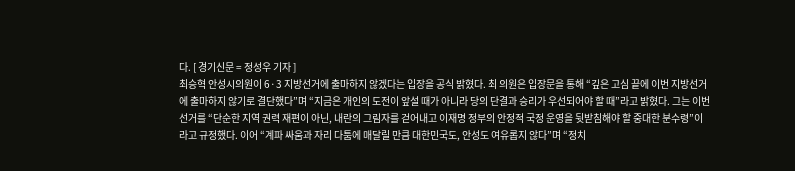다. [ 경기신문 = 정성우 기자 ]
최승혁 안성시의원이 6·3 지방선거에 출마하지 않겠다는 입장을 공식 밝혔다. 최 의원은 입장문을 통해 “깊은 고심 끝에 이번 지방선거에 출마하지 않기로 결단했다”며 “지금은 개인의 도전이 앞설 때가 아니라 당의 단결과 승리가 우선되어야 할 때”라고 밝혔다. 그는 이번 선거를 “단순한 지역 권력 재편이 아닌, 내란의 그림자를 걷어내고 이재명 정부의 안정적 국정 운영을 뒷받침해야 할 중대한 분수령”이라고 규정했다. 이어 “계파 싸움과 자리 다툼에 매달릴 만큼 대한민국도, 안성도 여유롭지 않다”며 “정치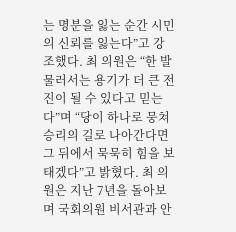는 명분을 잃는 순간 시민의 신뢰를 잃는다”고 강조했다. 최 의원은 “한 발 물러서는 용기가 더 큰 전진이 될 수 있다고 믿는다”며 “당이 하나로 뭉쳐 승리의 길로 나아간다면 그 뒤에서 묵묵히 힘을 보태겠다”고 밝혔다. 최 의원은 지난 7년을 돌아보며 국회의원 비서관과 안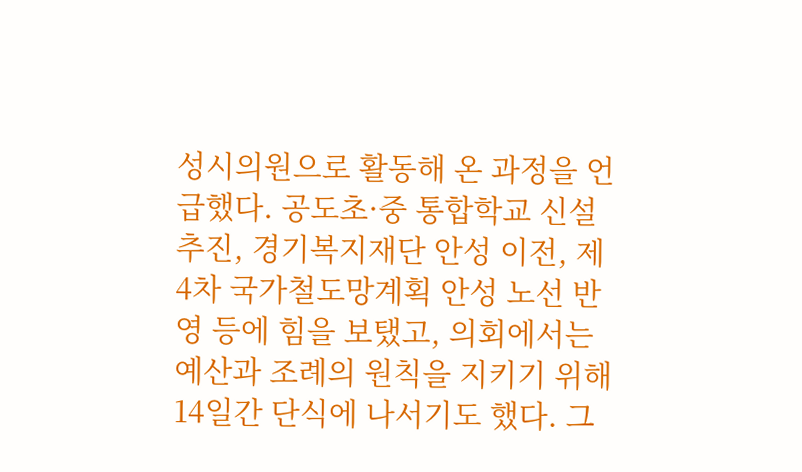성시의원으로 활동해 온 과정을 언급했다. 공도초·중 통합학교 신설 추진, 경기복지재단 안성 이전, 제4차 국가철도망계획 안성 노선 반영 등에 힘을 보탰고, 의회에서는 예산과 조례의 원칙을 지키기 위해 14일간 단식에 나서기도 했다. 그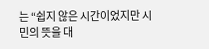는 “쉽지 않은 시간이었지만 시민의 뜻을 대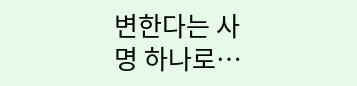변한다는 사명 하나로…